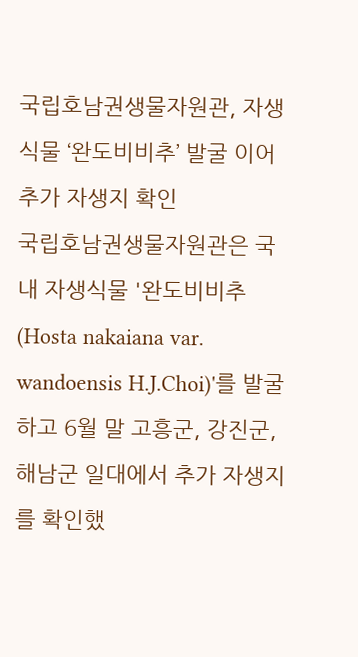국립호남권생물자원관, 자생식물 ‘완도비비추’ 발굴 이어 추가 자생지 확인
국립호남권생물자원관은 국내 자생식물 '완도비비추(Hosta nakaiana var. wandoensis H.J.Choi)'를 발굴하고 6월 말 고흥군, 강진군, 해남군 일대에서 추가 자생지를 확인했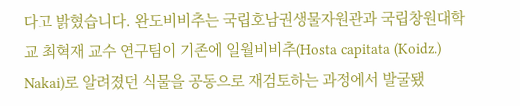다고 밝혔습니다. 완도비비추는 국립호남권생물자원관과 국립창원대학교 최혁재 교수 연구팀이 기존에 일월비비추(Hosta capitata (Koidz.) Nakai)로 알려졌던 식물을 공동으로 재검토하는 과정에서 발굴됐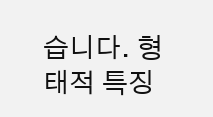습니다. 형태적 특징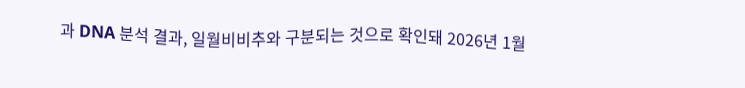과 DNA 분석 결과, 일월비비추와 구분되는 것으로 확인돼 2026년 1월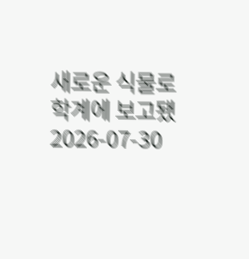새로운 식물로 학계에 보고됐
2026-07-30